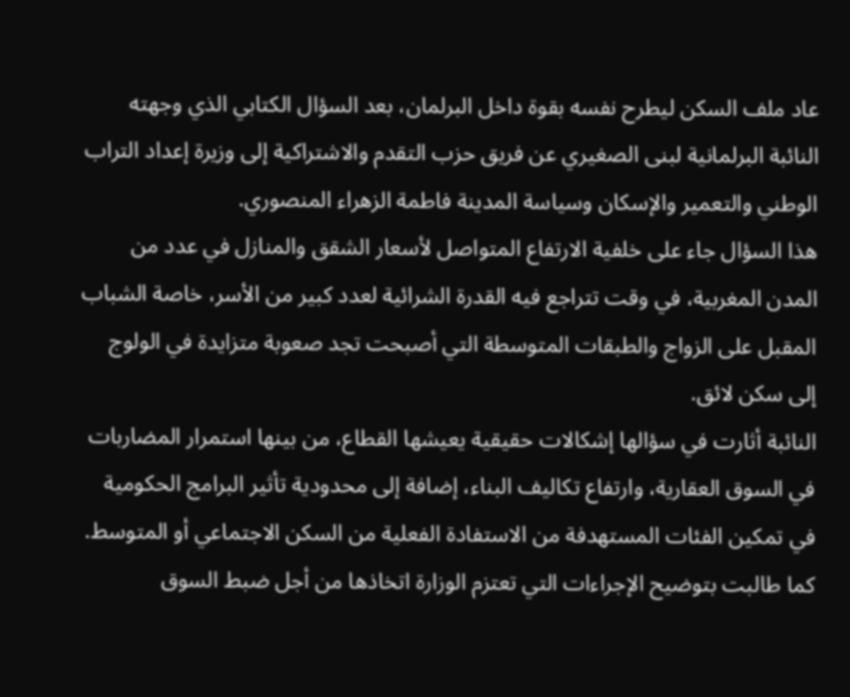عاد ملف السكن ليطرح نفسه بقوة داخل البرلمان، بعد السؤال الكتابي الذي وجهته النائبة البرلمانية لبنى الصغيري عن فريق حزب التقدم والاشتراكية إلى وزيرة إعداد التراب الوطني والتعمير والإسكان وسياسة المدينة فاطمة الزهراء المنصوري.
هذا السؤال جاء على خلفية الارتفاع المتواصل لأسعار الشقق والمنازل في عدد من المدن المغربية، في وقت تتراجع فيه القدرة الشرائية لعدد كبير من الأسر، خاصة الشباب المقبل على الزواج والطبقات المتوسطة التي أصبحت تجد صعوبة متزايدة في الولوج إلى سكن لائق.
النائبة أثارت في سؤالها إشكالات حقيقية يعيشها القطاع، من بينها استمرار المضاربات في السوق العقارية، وارتفاع تكاليف البناء، إضافة إلى محدودية تأثير البرامج الحكومية في تمكين الفئات المستهدفة من الاستفادة الفعلية من السكن الاجتماعي أو المتوسط.
كما طالبت بتوضيح الإجراءات التي تعتزم الوزارة اتخاذها من أجل ضبط السوق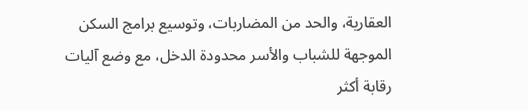العقارية، والحد من المضاربات، وتوسيع برامج السكن الموجهة للشباب والأسر محدودة الدخل، مع وضع آليات رقابة أكثر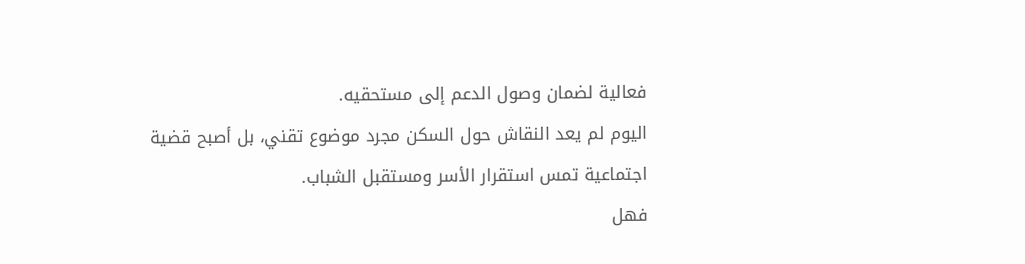فعالية لضمان وصول الدعم إلى مستحقيه.
اليوم لم يعد النقاش حول السكن مجرد موضوع تقني، بل أصبح قضية اجتماعية تمس استقرار الأسر ومستقبل الشباب.
فهل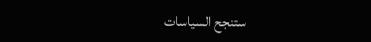ستنجح السياسات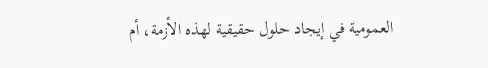العمومية في إيجاد حلول حقيقية لهذه الأزمة، أم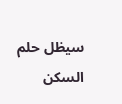سيظل حلم السكن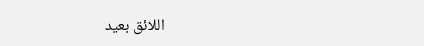اللائق بعيد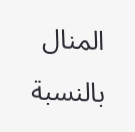المنال بالنسبة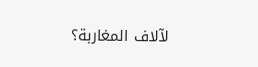لآلاف المغاربة؟